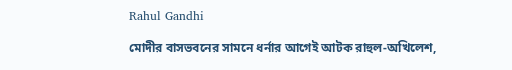Rahul Gandhi

মোদীর বাসভবনের সামনে ধর্নার আগেই আটক রাহুল-অখিলেশ,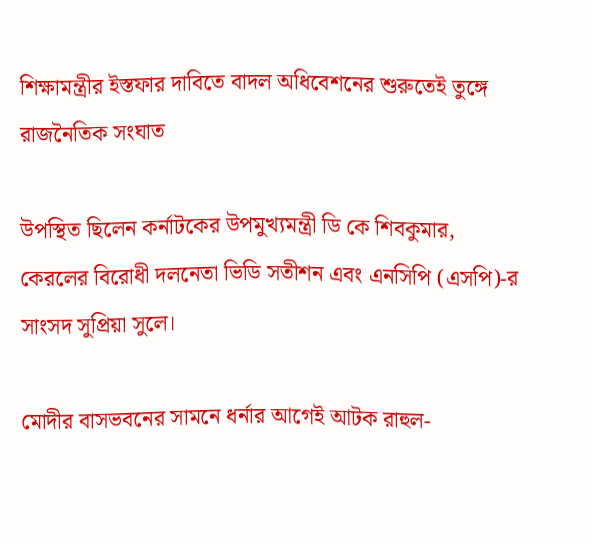শিক্ষামন্ত্রীর ইস্তফার দাবিতে বাদল অধিবেশনের শুরুতেই তুঙ্গে রাজনৈতিক সংঘাত

উপস্থিত ছিলেন কর্নাটকের উপমুখ্যমন্ত্রী ডি কে শিবকুমার, কেরলের বিরোধী দলনেতা ভিডি সতীশন এবং এনসিপি (এসপি)-র সাংসদ সুপ্রিয়া সুলে।

মোদীর বাসভবনের সামনে ধর্নার আগেই আটক রাহুল-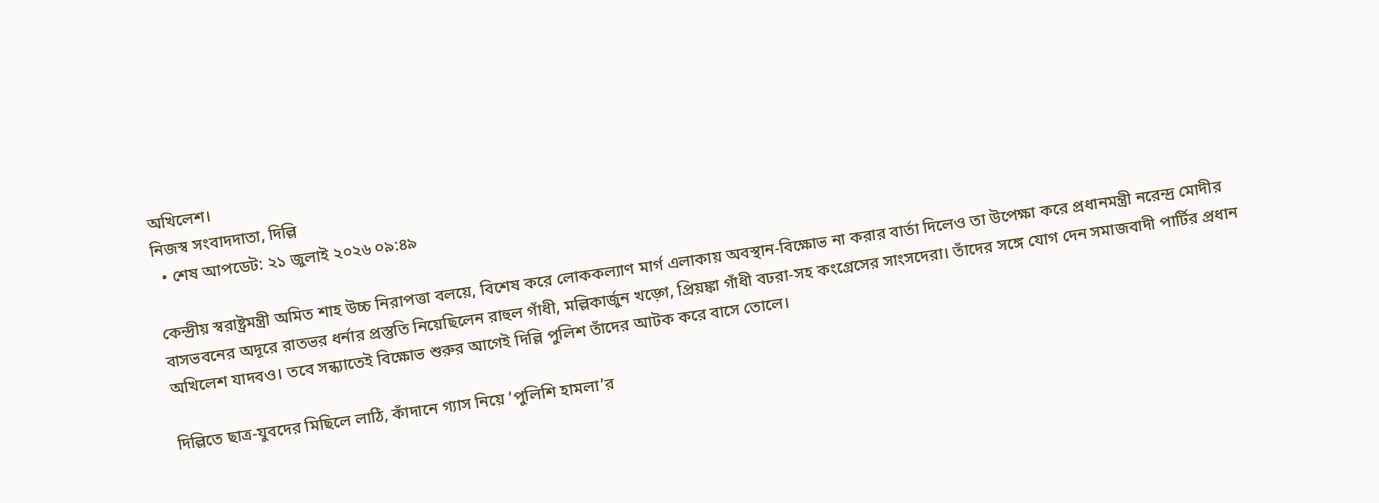অখিলেশ।
নিজস্ব সংবাদদাতা, দিল্লি
  • শেষ আপডেট: ২১ জুলাই ২০২৬ ০৯:৪৯

কেন্দ্রীয় স্বরাষ্ট্রমন্ত্রী অমিত শাহ উচ্চ নিরাপত্তা বলয়ে, বিশেষ করে লোককল্যাণ মার্গ এলাকায় অবস্থান-বিক্ষোভ না করার বার্তা দিলেও তা উপেক্ষা করে প্রধানমন্ত্রী নরেন্দ্র মোদীর বাসভবনের অদূরে রাতভর ধর্নার প্রস্তুতি নিয়েছিলেন রাহুল গাঁধী, মল্লিকার্জুন খড়্গে, প্রিয়ঙ্কা গাঁধী বঢরা-সহ কংগ্রেসের সাংসদেরা। তাঁদের সঙ্গে যোগ দেন সমাজবাদী পার্টির প্রধান অখিলেশ যাদবও। তবে সন্ধ্যাতেই বিক্ষোভ শুরুর আগেই দিল্লি পুলিশ তাঁদের আটক করে বাসে তোলে।

দিল্লিতে ছাত্র-যুবদের মিছিলে লাঠি, কাঁদানে গ্যাস নিয়ে ‘পুলিশি হামলা’র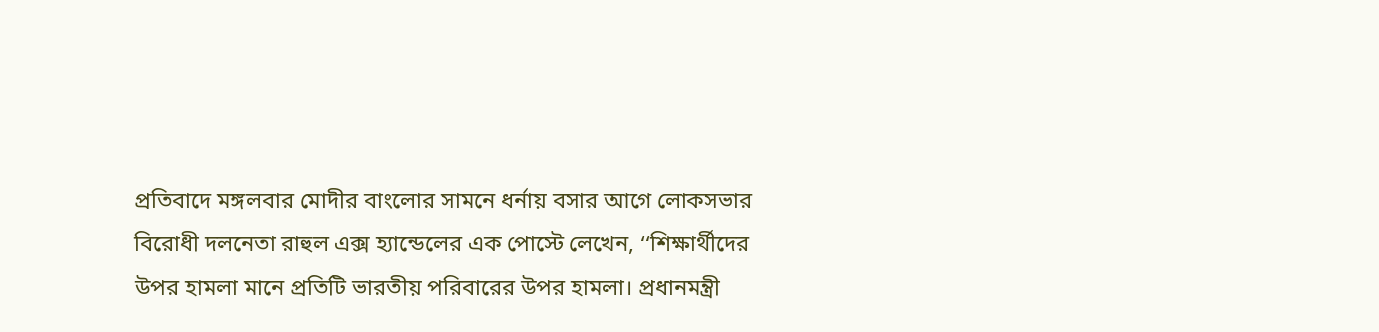প্রতিবাদে মঙ্গলবার মোদীর বাংলোর সামনে ধর্নায় বসার আগে লোকসভার বিরোধী দলনেতা রাহুল এক্স হ্যান্ডেলের এক পোস্টে লেখেন, ‘‘শিক্ষার্থীদের উপর হামলা মানে প্রতিটি ভারতীয় পরিবারের উপর হামলা। প্রধানমন্ত্রী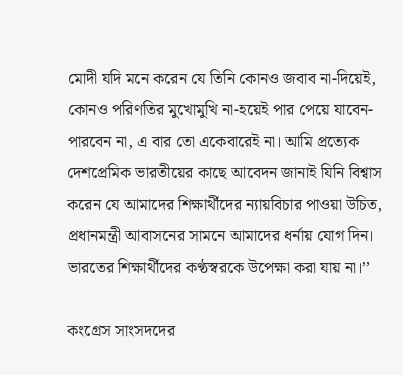মোদী যদি মনে করেন যে তিনি কোনও জবাব না-দিয়েই, কোনও পরিণতির মুখোমুখি না-হয়েই পার পেয়ে যাবেন- পারবেন না, এ বার তো একেবারেই না। আমি প্রত্যেক দেশপ্রেমিক ভারতীয়ের কাছে আবেদন জানাই যিনি বিশ্বাস করেন যে আমাদের শিক্ষার্থীদের ন্যায়বিচার পাওয়া উচিত, প্রধানমন্ত্রী আবাসনের সামনে আমাদের ধর্নায় যোগ দিন। ভারতের শিক্ষার্থীদের কণ্ঠস্বরকে উপেক্ষা করা যায় না।’’

কংগ্রেস সাংসদদের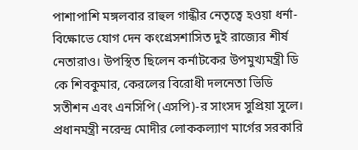পাশাপাশি মঙ্গলবার রাহুল গান্ধীর নেতৃত্বে হওয়া ধর্না-বিক্ষোভে যোগ দেন কংগ্রেসশাসিত দুই রাজ্যের শীর্ষ নেতারাও। উপস্থিত ছিলেন কর্নাটকের উপমুখ্যমন্ত্রী ডি কে শিবকুমার, কেরলের বিরোধী দলনেতা ভিডি সতীশন এবং এনসিপি (এসপি)-র সাংসদ সুপ্রিয়া সুলে। প্রধানমন্ত্রী নরেন্দ্র মোদীর লোককল্যাণ মার্গের সরকারি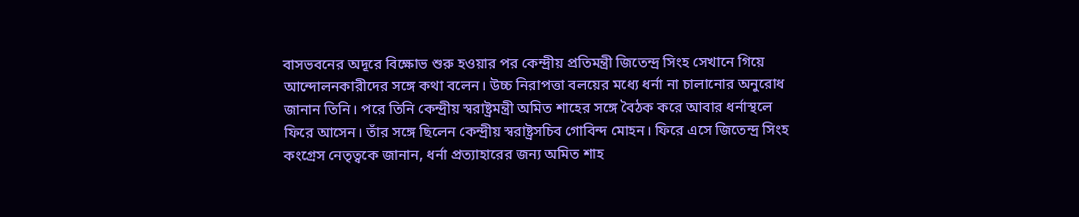বাসভবনের অদূরে বিক্ষোভ শুরু হওয়ার পর কেন্দ্রীয় প্রতিমন্ত্রী জিতেন্দ্র সিংহ সেখানে গিয়ে আন্দোলনকারীদের সঙ্গে কথা বলেন। উচ্চ নিরাপত্তা বলয়ের মধ্যে ধর্না না চালানোর অনুরোধ জানান তিনি। পরে তিনি কেন্দ্রীয় স্বরাষ্ট্রমন্ত্রী অমিত শাহের সঙ্গে বৈঠক করে আবার ধর্নাস্থলে ফিরে আসেন। তাঁর সঙ্গে ছিলেন কেন্দ্রীয় স্বরাষ্ট্রসচিব গোবিন্দ মোহন। ফিরে এসে জিতেন্দ্র সিংহ কংগ্রেস নেতৃত্বকে জানান, ধর্না প্রত্যাহারের জন্য অমিত শাহ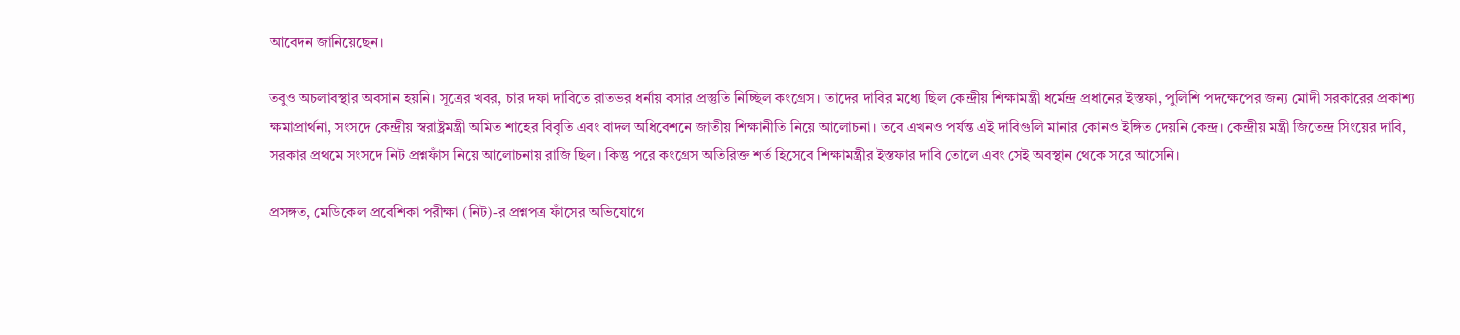আবেদন জানিয়েছেন।

তবুও অচলাবস্থার অবসান হয়নি। সূত্রের খবর, চার দফা দাবিতে রাতভর ধর্নায় বসার প্রস্তুতি নিচ্ছিল কংগ্রেস। তাদের দাবির মধ্যে ছিল কেন্দ্রীয় শিক্ষামন্ত্রী ধর্মেন্দ্র প্রধানের ইস্তফা, পুলিশি পদক্ষেপের জন্য মোদী সরকারের প্রকাশ্য ক্ষমাপ্রার্থনা, সংসদে কেন্দ্রীয় স্বরাষ্ট্রমন্ত্রী অমিত শাহের বিবৃতি এবং বাদল অধিবেশনে জাতীয় শিক্ষানীতি নিয়ে আলোচনা। তবে এখনও পর্যন্ত এই দাবিগুলি মানার কোনও ইঙ্গিত দেয়নি কেন্দ্র। কেন্দ্রীয় মন্ত্রী জিতেন্দ্র সিংয়ের দাবি, সরকার প্রথমে সংসদে নিট প্রশ্নফাঁস নিয়ে আলোচনায় রাজি ছিল। কিন্তু পরে কংগ্রেস অতিরিক্ত শর্ত হিসেবে শিক্ষামন্ত্রীর ইস্তফার দাবি তোলে এবং সেই অবস্থান থেকে সরে আসেনি।

প্রসঙ্গত, মেডিকেল প্রবেশিকা পরীক্ষা (নিট)-র প্রশ্নপত্র ফাঁসের অভিযোগে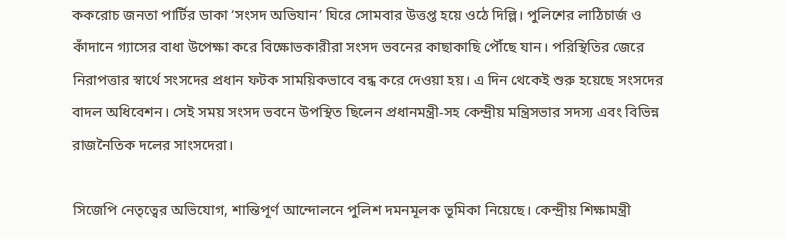ককরোচ জনতা পার্টির ডাকা ‘সংসদ অভিযান’ ঘিরে সোমবার উত্তপ্ত হয়ে ওঠে দিল্লি। পুলিশের লাঠিচার্জ ও কাঁদানে গ্যাসের বাধা উপেক্ষা করে বিক্ষোভকারীরা সংসদ ভবনের কাছাকাছি পৌঁছে যান। পরিস্থিতির জেরে নিরাপত্তার স্বার্থে সংসদের প্রধান ফটক সাময়িকভাবে বন্ধ করে দেওয়া হয়। এ দিন থেকেই শুরু হয়েছে সংসদের বাদল অধিবেশন। সেই সময় সংসদ ভবনে উপস্থিত ছিলেন প্রধানমন্ত্রী-সহ কেন্দ্রীয় মন্ত্রিসভার সদস্য এবং বিভিন্ন রাজনৈতিক দলের সাংসদেরা।

সিজেপি নেতৃত্বের অভিযোগ, শান্তিপূর্ণ আন্দোলনে পুলিশ দমনমূলক ভূমিকা নিয়েছে। কেন্দ্রীয় শিক্ষামন্ত্রী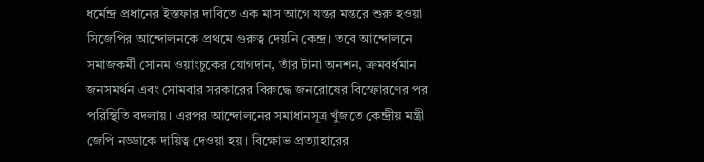ধর্মেন্দ্র প্রধানের ইস্তফার দাবিতে এক মাস আগে যন্তর মন্তরে শুরু হওয়া সিজেপির আন্দোলনকে প্রথমে গুরুত্ব দেয়নি কেন্দ্র। তবে আন্দোলনে সমাজকর্মী সোনম ওয়াংচুকের যোগদান, তাঁর টানা অনশন, ক্রমবর্ধমান জনসমর্থন এবং সোমবার সরকারের বিরুদ্ধে জনরোষের বিস্ফোরণের পর পরিস্থিতি বদলায়। এরপর আন্দোলনের সমাধানসূত্র খুঁজতে কেন্দ্রীয় মন্ত্রী জেপি নড্ডাকে দায়িত্ব দেওয়া হয়। বিক্ষোভ প্রত্যাহারের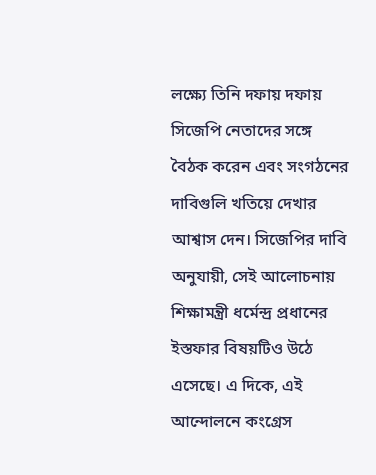লক্ষ্যে তিনি দফায় দফায় সিজেপি নেতাদের সঙ্গে বৈঠক করেন এবং সংগঠনের দাবিগুলি খতিয়ে দেখার আশ্বাস দেন। সিজেপির দাবি অনুযায়ী, সেই আলোচনায় শিক্ষামন্ত্রী ধর্মেন্দ্র প্রধানের ইস্তফার বিষয়টিও উঠে এসেছে। এ দিকে, এই আন্দোলনে কংগ্রেস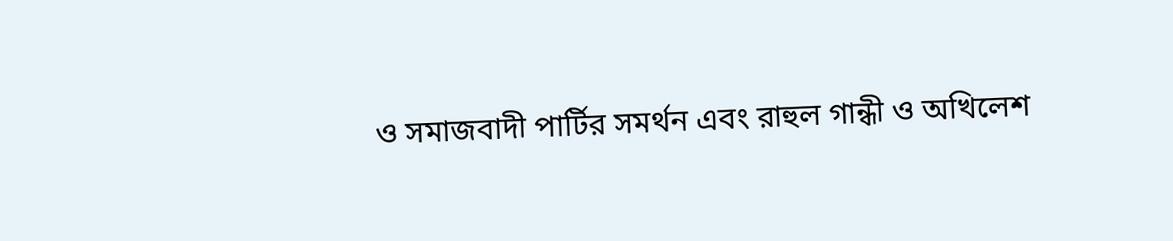ও সমাজবাদী পার্টির সমর্থন এবং রাহুল গান্ধী ও অখিলেশ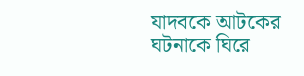যাদবকে আটকের ঘটনাকে ঘিরে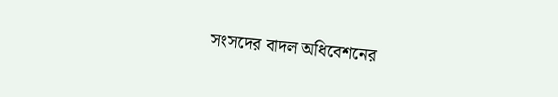সংসদের বাদল অধিবেশনের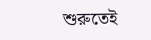শুরুতেই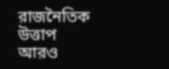রাজনৈতিক উত্তাপ আরও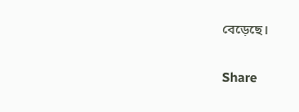বেড়েছে।


Share